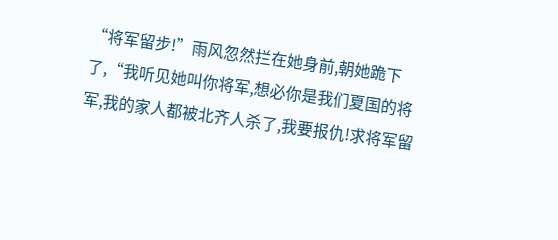“将军留步!”雨风忽然拦在她身前,朝她跪下了,“我听见她叫你将军,想必你是我们夏国的将军,我的家人都被北齐人杀了,我要报仇!求将军留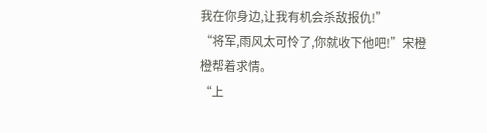我在你身边,让我有机会杀敌报仇!”
“将军,雨风太可怜了,你就收下他吧!”宋橙橙帮着求情。
“上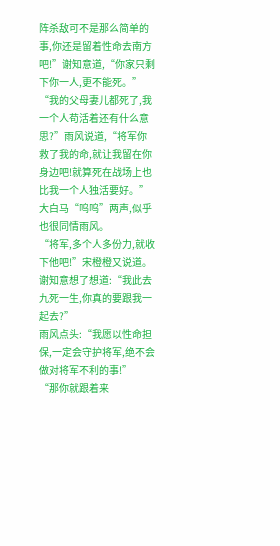阵杀敌可不是那么简单的事,你还是留着性命去南方吧!”谢知意道,“你家只剩下你一人,更不能死。”
“我的父母妻儿都死了,我一个人苟活着还有什么意思?”雨风说道,“将军你救了我的命,就让我留在你身边吧!就算死在战场上也比我一个人独活要好。”
大白马“呜呜”两声,似乎也很同情雨风。
“将军,多个人多份力,就收下他吧!”宋橙橙又说道。
谢知意想了想道:“我此去九死一生,你真的要跟我一起去?”
雨风点头:“我愿以性命担保,一定会守护将军,绝不会做对将军不利的事!”
“那你就跟着来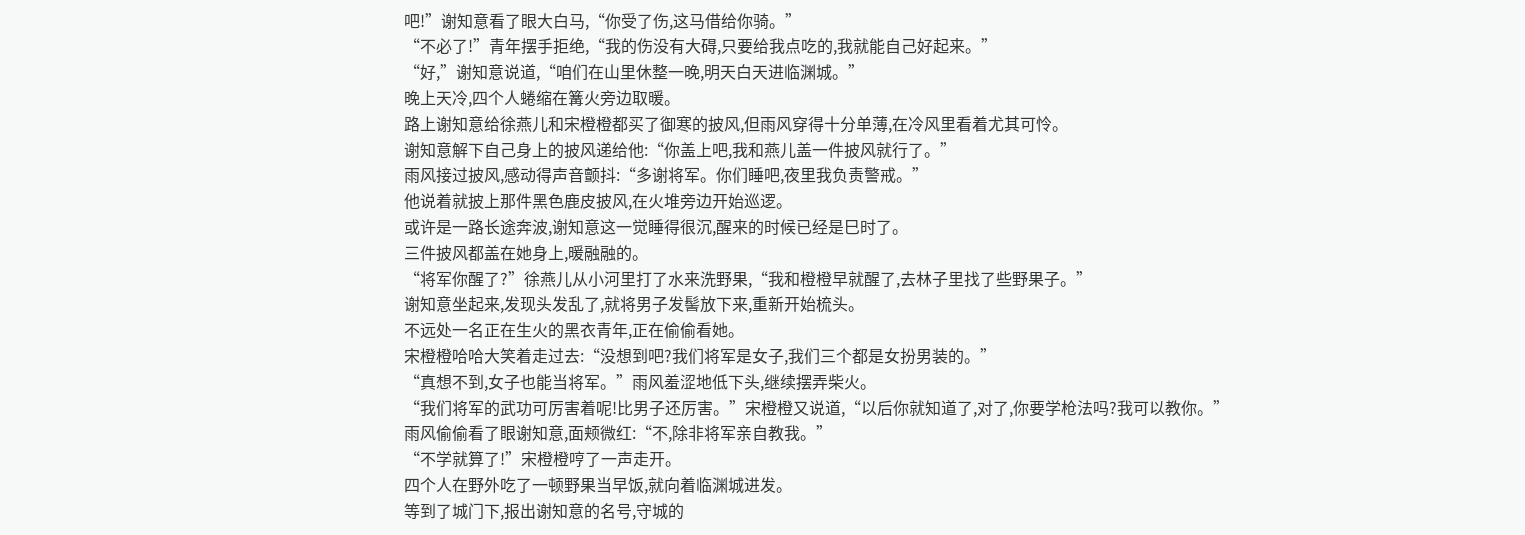吧!”谢知意看了眼大白马,“你受了伤,这马借给你骑。”
“不必了!”青年摆手拒绝,“我的伤没有大碍,只要给我点吃的,我就能自己好起来。”
“好,”谢知意说道,“咱们在山里休整一晚,明天白天进临渊城。”
晚上天冷,四个人蜷缩在篝火旁边取暖。
路上谢知意给徐燕儿和宋橙橙都买了御寒的披风,但雨风穿得十分单薄,在冷风里看着尤其可怜。
谢知意解下自己身上的披风递给他:“你盖上吧,我和燕儿盖一件披风就行了。”
雨风接过披风,感动得声音颤抖:“多谢将军。你们睡吧,夜里我负责警戒。”
他说着就披上那件黑色鹿皮披风,在火堆旁边开始巡逻。
或许是一路长途奔波,谢知意这一觉睡得很沉,醒来的时候已经是巳时了。
三件披风都盖在她身上,暖融融的。
“将军你醒了?”徐燕儿从小河里打了水来洗野果,“我和橙橙早就醒了,去林子里找了些野果子。”
谢知意坐起来,发现头发乱了,就将男子发髻放下来,重新开始梳头。
不远处一名正在生火的黑衣青年,正在偷偷看她。
宋橙橙哈哈大笑着走过去:“没想到吧?我们将军是女子,我们三个都是女扮男装的。”
“真想不到,女子也能当将军。”雨风羞涩地低下头,继续摆弄柴火。
“我们将军的武功可厉害着呢!比男子还厉害。”宋橙橙又说道,“以后你就知道了,对了,你要学枪法吗?我可以教你。”
雨风偷偷看了眼谢知意,面颊微红:“不,除非将军亲自教我。”
“不学就算了!”宋橙橙哼了一声走开。
四个人在野外吃了一顿野果当早饭,就向着临渊城进发。
等到了城门下,报出谢知意的名号,守城的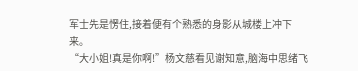军士先是愣住,接着便有个熟悉的身影从城楼上冲下来。
“大小姐!真是你啊!”杨文慈看见谢知意,脑海中思绪飞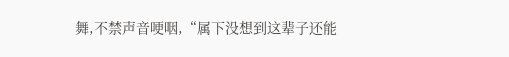舞,不禁声音哽咽,“属下没想到这辈子还能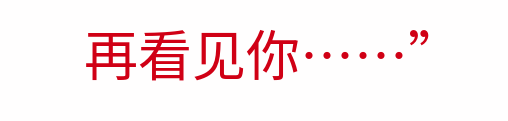再看见你……”